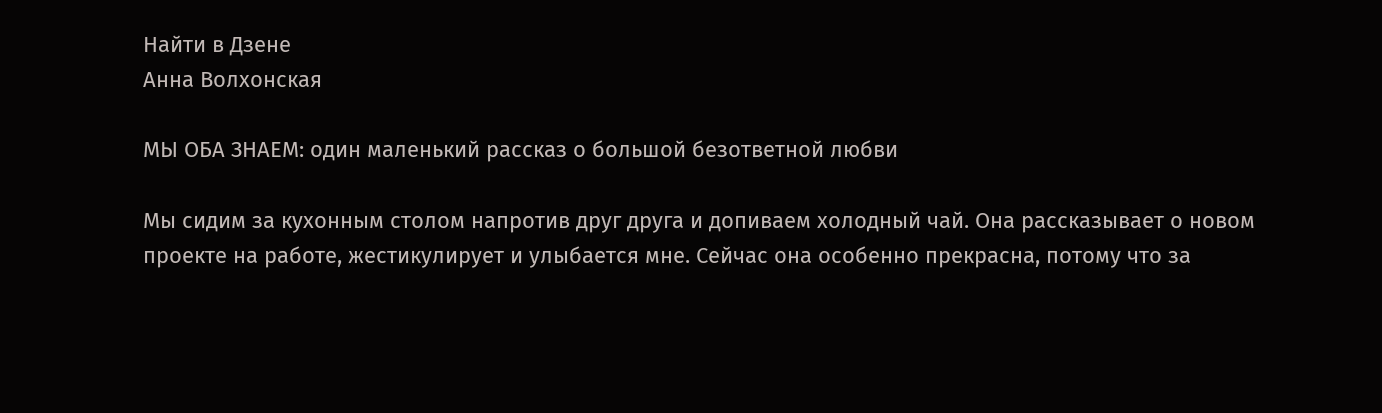Найти в Дзене
Анна Волхонская

МЫ ОБА ЗНАЕМ: один маленький рассказ о большой безответной любви

Мы сидим за кухонным столом напротив друг друга и допиваем холодный чай. Она рассказывает о новом проекте на работе, жестикулирует и улыбается мне. Сейчас она особенно прекрасна, потому что за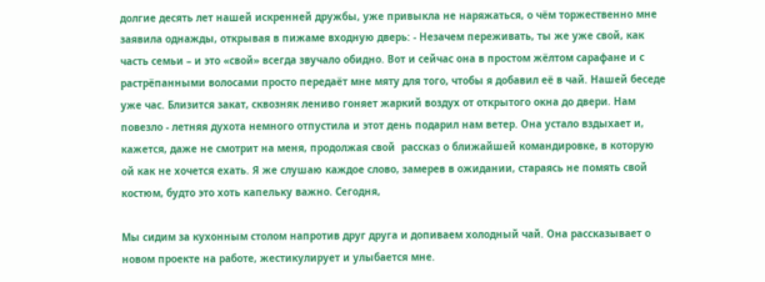долгие десять лет нашей искренней дружбы, уже привыкла не наряжаться, о чём торжественно мне заявила однажды, открывая в пижаме входную дверь: - Незачем переживать, ты же уже свой, как часть семьи – и это «свой» всегда звучало обидно. Вот и сейчас она в простом жёлтом сарафане и с растрёпанными волосами просто передаёт мне мяту для того, чтобы я добавил её в чай. Нашей беседе уже час. Близится закат, сквозняк лениво гоняет жаркий воздух от открытого окна до двери. Нам повезло - летняя духота немного отпустила и этот день подарил нам ветер. Она устало вздыхает и, кажется, даже не смотрит на меня, продолжая свой  рассказ о ближайшей командировке, в которую ой как не хочется ехать. Я же слушаю каждое слово, замерев в ожидании, стараясь не помять свой костюм, будто это хоть капельку важно. Сегодня,

Мы сидим за кухонным столом напротив друг друга и допиваем холодный чай. Она рассказывает о новом проекте на работе, жестикулирует и улыбается мне.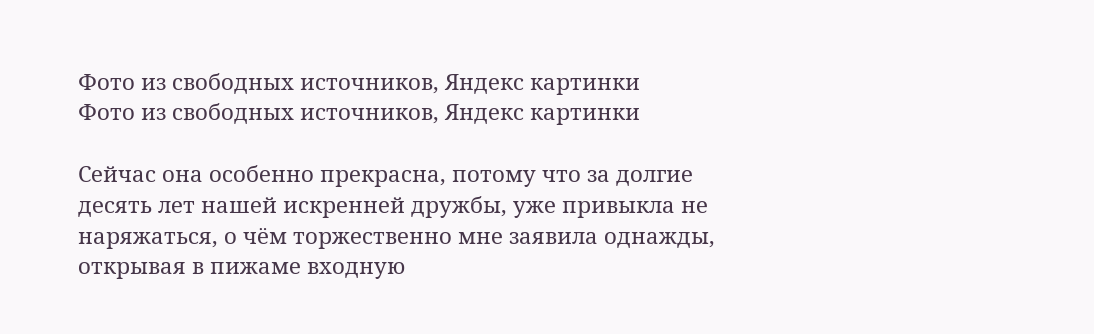Фото из свободных источников, Яндекс картинки
Фото из свободных источников, Яндекс картинки

Сейчас она особенно прекрасна, потому что за долгие десять лет нашей искренней дружбы, уже привыкла не наряжаться, о чём торжественно мне заявила однажды, открывая в пижаме входную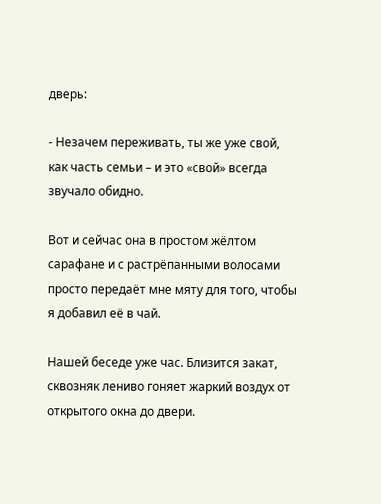дверь:

- Незачем переживать, ты же уже свой, как часть семьи – и это «свой» всегда звучало обидно.

Вот и сейчас она в простом жёлтом сарафане и с растрёпанными волосами просто передаёт мне мяту для того, чтобы я добавил её в чай.

Нашей беседе уже час. Близится закат, сквозняк лениво гоняет жаркий воздух от открытого окна до двери.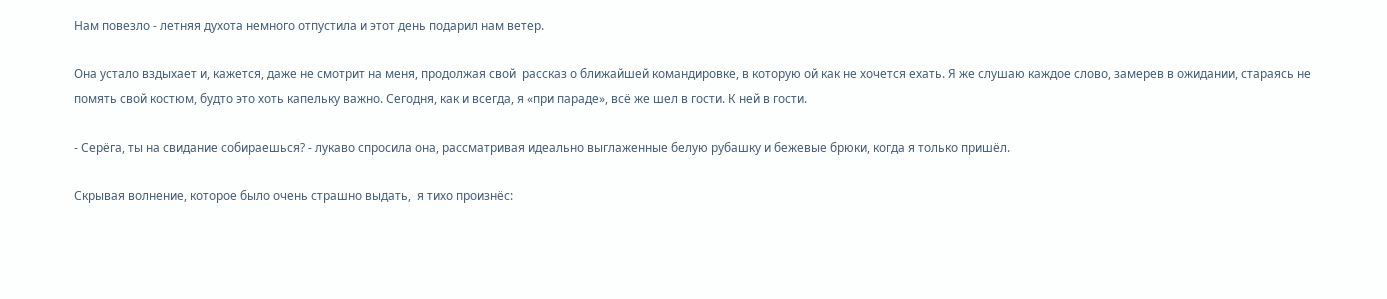Нам повезло - летняя духота немного отпустила и этот день подарил нам ветер.

Она устало вздыхает и, кажется, даже не смотрит на меня, продолжая свой  рассказ о ближайшей командировке, в которую ой как не хочется ехать. Я же слушаю каждое слово, замерев в ожидании, стараясь не помять свой костюм, будто это хоть капельку важно. Сегодня, как и всегда, я «при параде», всё же шел в гости. К ней в гости.

- Серёга, ты на свидание собираешься? - лукаво спросила она, рассматривая идеально выглаженные белую рубашку и бежевые брюки, когда я только пришёл.

Скрывая волнение, которое было очень страшно выдать,  я тихо произнёс: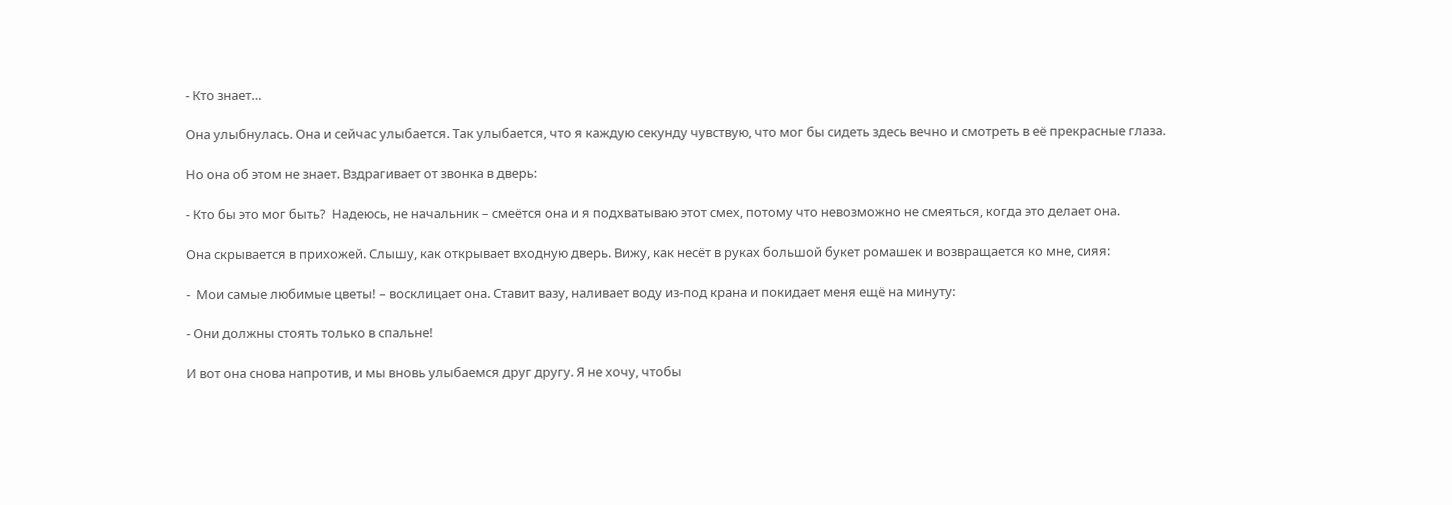- Кто знает…

Она улыбнулась. Она и сейчас улыбается. Так улыбается, что я каждую секунду чувствую, что мог бы сидеть здесь вечно и смотреть в её прекрасные глаза.

Но она об этом не знает. Вздрагивает от звонка в дверь:

- Кто бы это мог быть?  Надеюсь, не начальник – смеётся она и я подхватываю этот смех, потому что невозможно не смеяться, когда это делает она.

Она скрывается в прихожей. Слышу, как открывает входную дверь. Вижу, как несёт в руках большой букет ромашек и возвращается ко мне, сияя:

-  Мои самые любимые цветы! – восклицает она. Ставит вазу, наливает воду из-под крана и покидает меня ещё на минуту:

- Они должны стоять только в спальне!

И вот она снова напротив, и мы вновь улыбаемся друг другу. Я не хочу, чтобы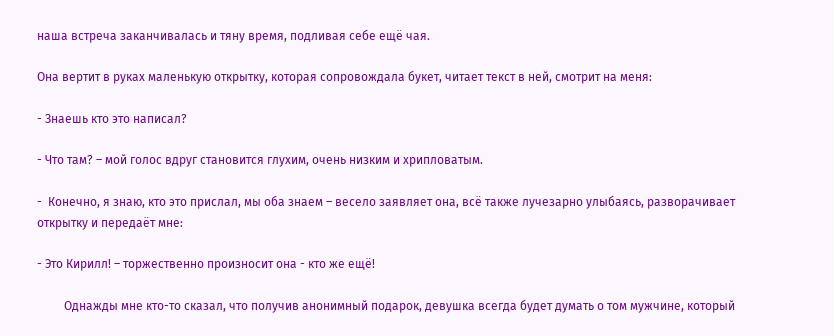наша встреча заканчивалась и тяну время, подливая себе ещё чая.

Она вертит в руках маленькую открытку, которая сопровождала букет, читает текст в ней, смотрит на меня:

- Знаешь кто это написал?

- Что там? – мой голос вдруг становится глухим, очень низким и хрипловатым.

-  Конечно, я знаю, кто это прислал, мы оба знаем – весело заявляет она, всё также лучезарно улыбаясь, разворачивает открытку и передаёт мне:

- Это Кирилл! – торжественно произносит она - кто же ещё!

         Однажды мне кто-то сказал, что получив анонимный подарок, девушка всегда будет думать о том мужчине, который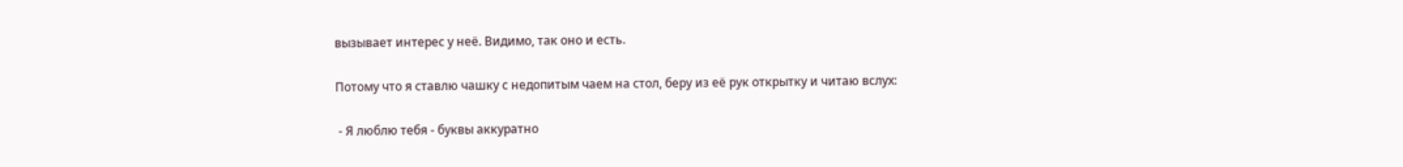вызывает интерес у неё. Видимо, так оно и есть.

Потому что я ставлю чашку с недопитым чаем на стол, беру из её рук открытку и читаю вслух:

 - Я люблю тебя - буквы аккуратно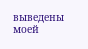выведены моей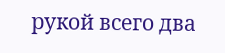рукой всего два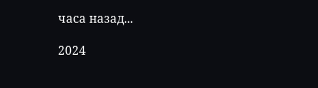часа назад...

2024